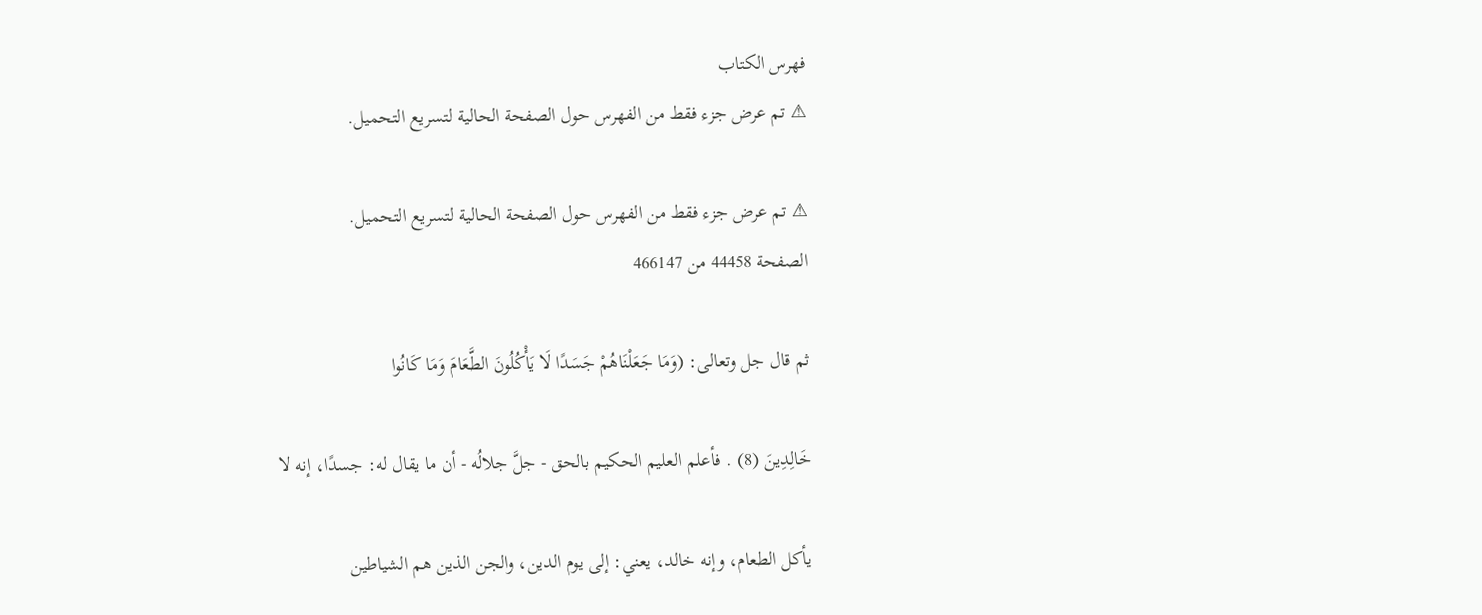فهرس الكتاب
⚠ تم عرض جزء فقط من الفهرس حول الصفحة الحالية لتسريع التحميل.

⚠ تم عرض جزء فقط من الفهرس حول الصفحة الحالية لتسريع التحميل.
الصفحة 44458 من 466147

ثم قال جل وتعالى: (وَمَا جَعَلْنَاهُمْ جَسَدًا لَا يَأْكُلُونَ الطَّعَامَ وَمَا كَانُوا

خَالِدِينَ (8) . فأعلم العليم الحكيم بالحق - جلَّ جلالُه - أن ما يقال له: جسدًا، إنه لا

يأكل الطعام، وإنه خالد، يعني: إلى يوم الدين، والجن الذين هم الشياطين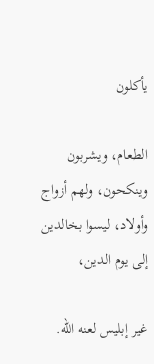يأكلون

الطعام، ويشربون وينكحون، ولهم أزواج وأولاد، ليسوا بخالدين إلى يوم الدين،

غير إبليس لعنه الله.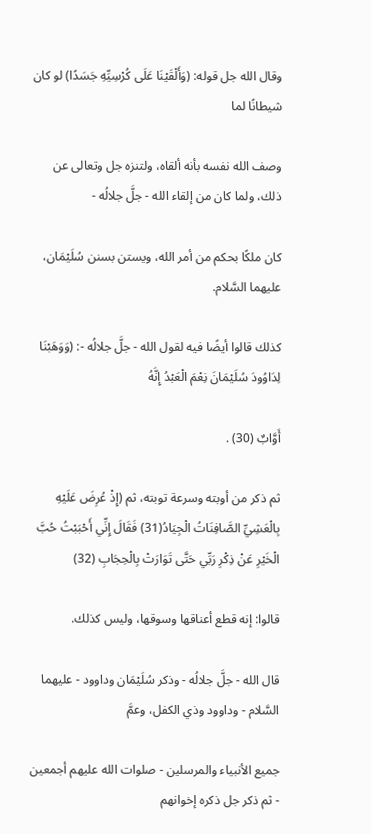وقال الله جل قوله: (وَأَلْقَيْنَا عَلَى كُرْسِيِّهِ جَسَدًا) لو كان شيطانًا لما

وصف الله نفسه بأنه ألقاه، ولتنزه جل وتعالى عن ذلك، ولما كان من إلقاء الله - جلَّ جلالُه -

كان ملكًا بحكم من أمر الله، ويستن بسنن سُلَيْمَان، عليهما السَّلام.

كذلك قالوا أيضًا فيه لقول الله - جلَّ جلالُه -: (وَوَهَبْنَا لِدَاوُودَ سُلَيْمَانَ نِعْمَ الْعَبْدُ إِنَّهُ

أَوَّابٌ (30) .

ثم ذكر من أوبته وسرعة توبته، ثم (إِذْ عُرِضَ عَلَيْهِ بِالْعَشِيِّ الصَّافِنَاتُ الْجِيَادُ(31) فَقَالَ إِنِّي أَحْبَبْتُ حُبَّ الْخَيْرِ عَنْ ذِكْرِ رَبِّي حَتَّى تَوَارَتْ بِالْحِجَابِ (32)

قالوا: إنه قطع أعناقها وسوقها، وليس كذلك.

قال الله - جلَّ جلالُه - وذكر سُلَيْمَان وداوود - عليهما السَّلام - وداوود وذي الكفل، وعمَّ

جميع الأنبياء والمرسلين - صلوات الله عليهم أجمعين - ثم ذكر جل ذكره إخوانهم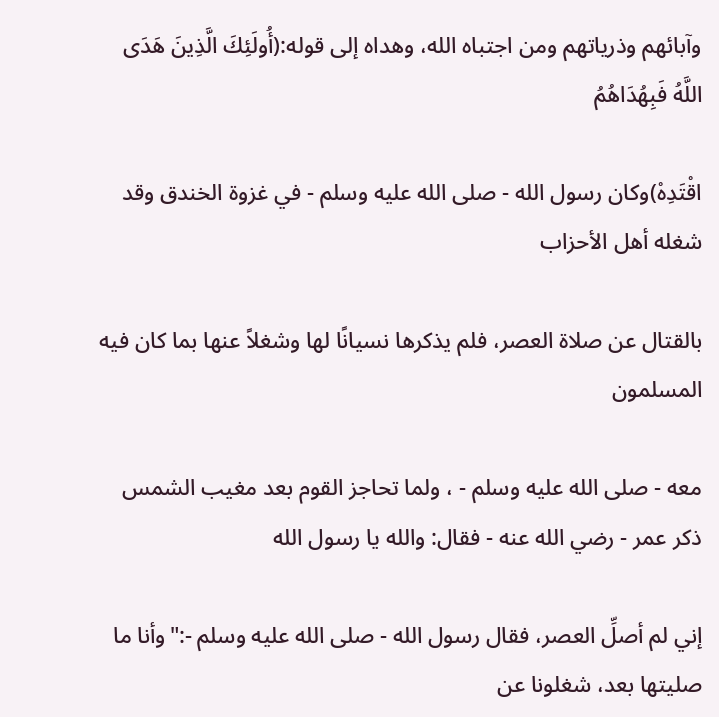وآبائهم وذرياتهم ومن اجتباه الله، وهداه إلى قوله:(أُولَئِكَ الَّذِينَ هَدَى اللَّهُ فَبِهُدَاهُمُ

اقْتَدِهْ)وكان رسول الله - صلى الله عليه وسلم - في غزوة الخندق وقد شغله أهل الأحزاب

بالقتال عن صلاة العصر، فلم يذكرها نسيانًا لها وشغلاً عنها بما كان فيه المسلمون

معه - صلى الله عليه وسلم - ، ولما تحاجز القوم بعد مغيب الشمس ذكر عمر - رضي الله عنه - فقال: والله يا رسول الله

إني لم أصلِّ العصر، فقال رسول الله - صلى الله عليه وسلم -:"وأنا ما صليتها بعد، شغلونا عن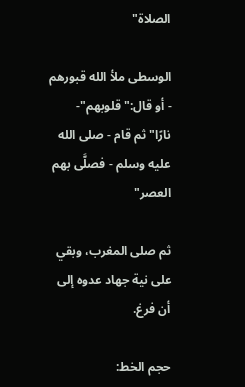الصلاة"

الوسطى ملأ الله قبورهم - أو قال:"قلوبهم"- نارًا"ثم قام - صلى الله عليه وسلم - فصلَّى بهم العصر"

ثم صلى المغرب، وبقي على نية جهاد عدوه إلى أن فرغ.

حجم الخط: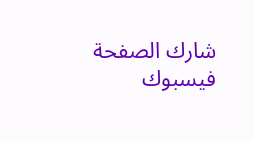شارك الصفحة
فيسبوك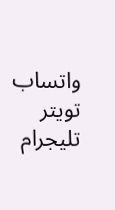واتساب تويتر تليجرام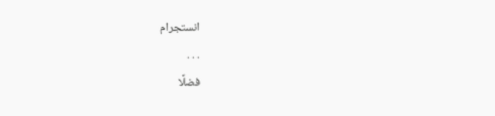انستجرام
. . .
فضلًا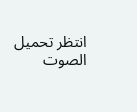انتظر تحميل الصوت